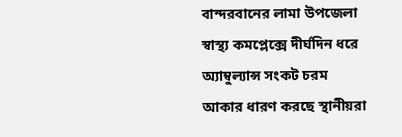বান্দরবানের লামা উপজেলা স্বাস্থ্য কমপ্লেক্সে দীর্ঘদিন ধরে অ্যাম্বুল্যান্স সংকট চরম আকার ধারণ করছে স্থানীয়রা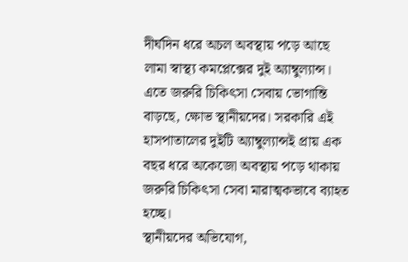দীর্ঘদিন ধরে অচল অবস্থায় পড়ে আছে লামা স্বাস্থ্য কমপ্লেক্সের দুই অ্যাম্বুল্যান্স। এতে জরুরি চিকিৎসা সেবায় ভোগান্তি বাড়ছে, ক্ষোভ স্থানীয়দের। সরকারি এই হাসপাতালের দুইটি অ্যাম্বুল্যান্সই প্রায় এক বছর ধরে অকেজো অবস্থায় পড়ে থাকায় জরুরি চিকিৎসা সেবা মারাত্মকভাবে ব্যাহত হচ্ছে।
স্থানীয়দের অভিযোগ,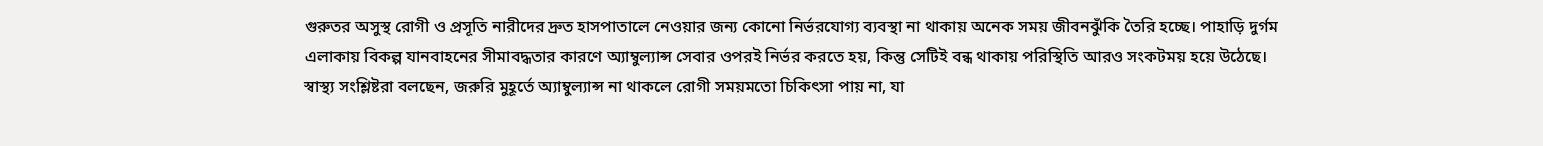গুরুতর অসুস্থ রোগী ও প্রসূতি নারীদের দ্রুত হাসপাতালে নেওয়ার জন্য কোনো নির্ভরযোগ্য ব্যবস্থা না থাকায় অনেক সময় জীবনঝুঁকি তৈরি হচ্ছে। পাহাড়ি দুর্গম এলাকায় বিকল্প যানবাহনের সীমাবদ্ধতার কারণে অ্যাম্বুল্যান্স সেবার ওপরই নির্ভর করতে হয়, কিন্তু সেটিই বন্ধ থাকায় পরিস্থিতি আরও সংকটময় হয়ে উঠেছে।
স্বাস্থ্য সংশ্লিষ্টরা বলছেন, জরুরি মুহূর্তে অ্যাম্বুল্যান্স না থাকলে রোগী সময়মতো চিকিৎসা পায় না, যা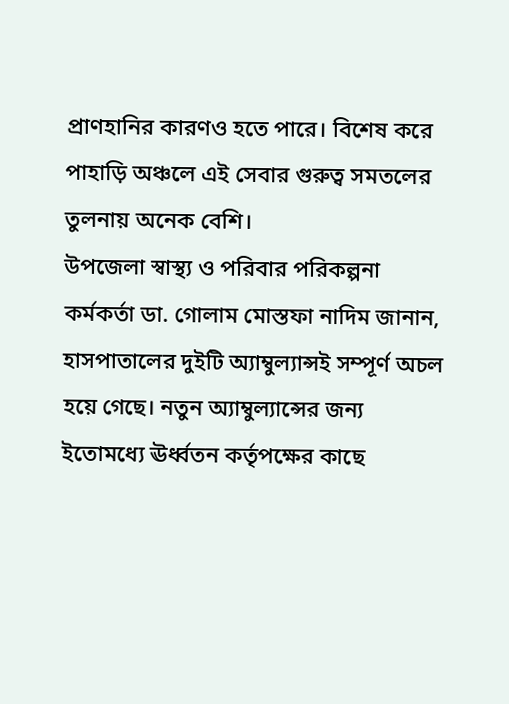প্রাণহানির কারণও হতে পারে। বিশেষ করে পাহাড়ি অঞ্চলে এই সেবার গুরুত্ব সমতলের তুলনায় অনেক বেশি।
উপজেলা স্বাস্থ্য ও পরিবার পরিকল্পনা কর্মকর্তা ডা. গোলাম মোস্তফা নাদিম জানান, হাসপাতালের দুইটি অ্যাম্বুল্যান্সই সম্পূর্ণ অচল হয়ে গেছে। নতুন অ্যাম্বুল্যান্সের জন্য ইতোমধ্যে ঊর্ধ্বতন কর্তৃপক্ষের কাছে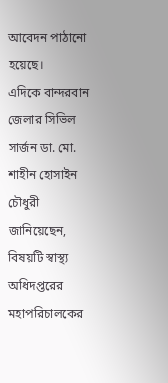আবেদন পাঠানো হয়েছে।
এদিকে বান্দরবান জেলার সিভিল সার্জন ডা. মো. শাহীন হোসাইন চৌধুরী জানিয়েছেন, বিষয়টি স্বাস্থ্য অধিদপ্তরের মহাপরিচালকের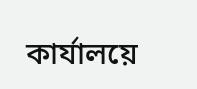কার্যালয়ে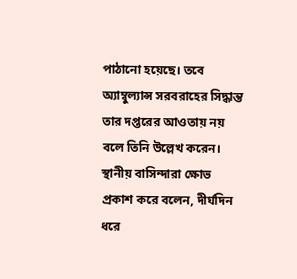পাঠানো হয়েছে। তবে অ্যাম্বুল্যান্স সরবরাহের সিদ্ধান্ত তার দপ্তরের আওতায় নয় বলে তিনি উল্লেখ করেন।
স্থানীয় বাসিন্দারা ক্ষোভ প্রকাশ করে বলেন, দীর্ঘদিন ধরে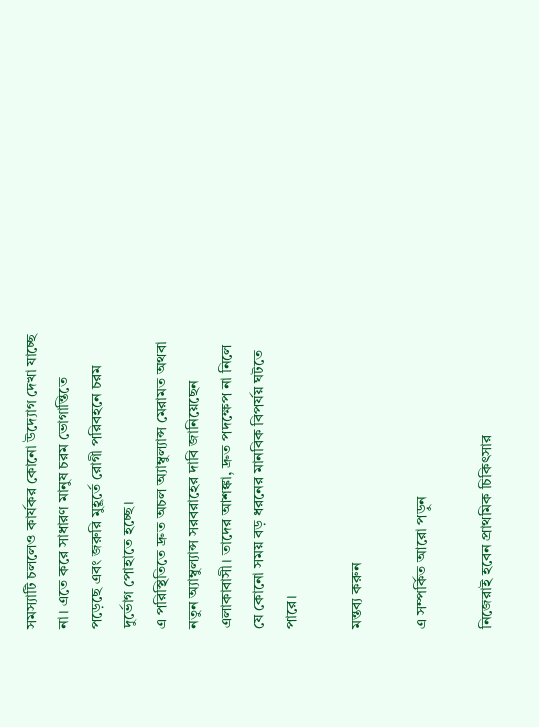সমস্যাটি চললেও কার্যকর কোনো উদ্যোগ দেখা যাচ্ছে না। এতে করে সাধারণ মানুষ চরম ভোগান্তিতে পড়েছে এবং জরুরি মুহূর্তে রোগী পরিবহনে চরম দুর্ভোগ পোহাতে হচ্ছে।
এ পরিস্থিতিতে দ্রুত অচল অ্যাম্বুল্যান্স মেরামত অথবা নতুন অ্যাম্বুল্যান্স সরবরাহের দাবি জানিয়েছেন এলাকাবাসী। তাদের আশঙ্কা, দ্রুত পদক্ষেপ না নিলে যে কোনো সময় বড় ধরনের মানবিক বিপর্যয় ঘটতে পারে।

মন্তব্য করুন

এ সম্পর্কিত আরো পড়ুন

নিজেরাই হবেন প্রাথমিক চিকিৎসার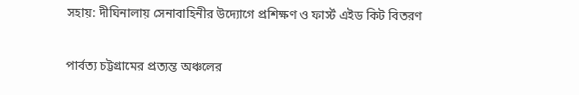সহায়: দীঘিনালায় সেনাবাহিনীর উদ্যোগে প্রশিক্ষণ ও ফার্স্ট এইড কিট বিতরণ

পার্বত্য চট্টগ্রামের প্রত্যন্ত অঞ্চলের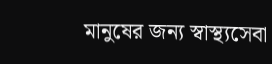মানুষের জন্য স্বাস্থ্যসেবা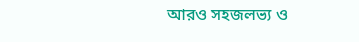আরও সহজলভ্য ও